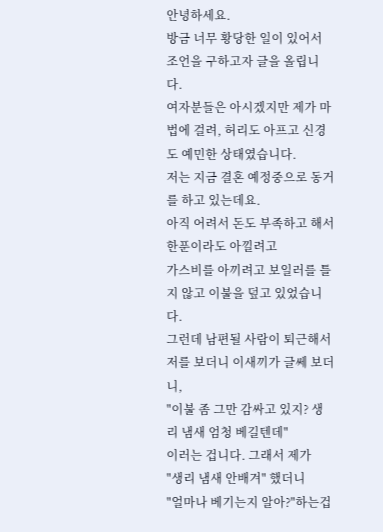안녕하세요.
방금 너무 황당한 일이 있어서 조언을 구하고자 글을 올립니다.
여자분들은 아시겠지만 제가 마법에 걸려, 허리도 아프고 신경도 예민한 상태였습니다.
저는 지금 결혼 예정중으로 동거를 하고 있는데요.
아직 어려서 돈도 부족하고 해서 한푼이라도 아낄려고
가스비를 아끼려고 보일러를 틀지 않고 이불을 덮고 있었습니다.
그런데 남편될 사람이 퇴근해서 저를 보더니 이새끼가 글쎄 보더니,
"이불 좀 그만 감싸고 있지? 생리 냄새 엄청 베길텐데"
이러는 겁니다. 그래서 제가
"생리 냄새 안배겨" 했더니
"얼마나 베기는지 알아?"하는겁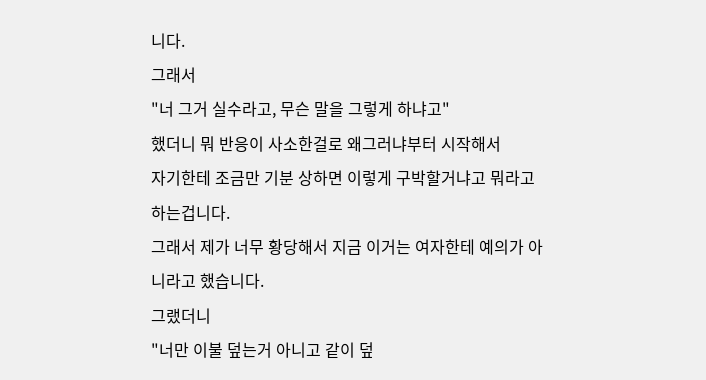니다.
그래서
"너 그거 실수라고, 무슨 말을 그렇게 하냐고"
했더니 뭐 반응이 사소한걸로 왜그러냐부터 시작해서
자기한테 조금만 기분 상하면 이렇게 구박할거냐고 뭐라고 하는겁니다.
그래서 제가 너무 황당해서 지금 이거는 여자한테 예의가 아니라고 했습니다.
그랬더니
"너만 이불 덮는거 아니고 같이 덮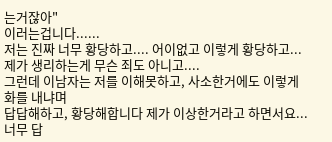는거잖아"
이러는겁니다......
저는 진짜 너무 황당하고.... 어이없고 이렇게 황당하고...
제가 생리하는게 무슨 죄도 아니고....
그런데 이남자는 저를 이해못하고, 사소한거에도 이렇게 화를 내냐며
답답해하고, 황당해합니다 제가 이상한거라고 하면서요...
너무 답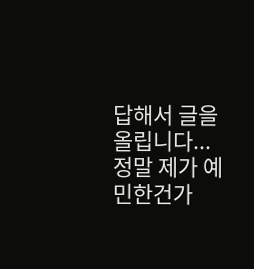답해서 글을 올립니다...
정말 제가 예민한건가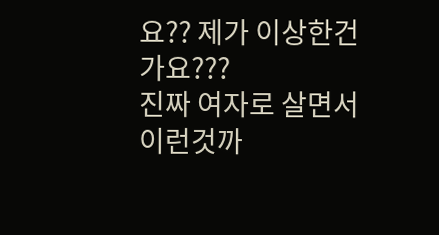요?? 제가 이상한건가요???
진짜 여자로 살면서 이런것까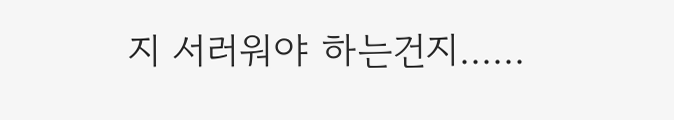지 서러워야 하는건지......